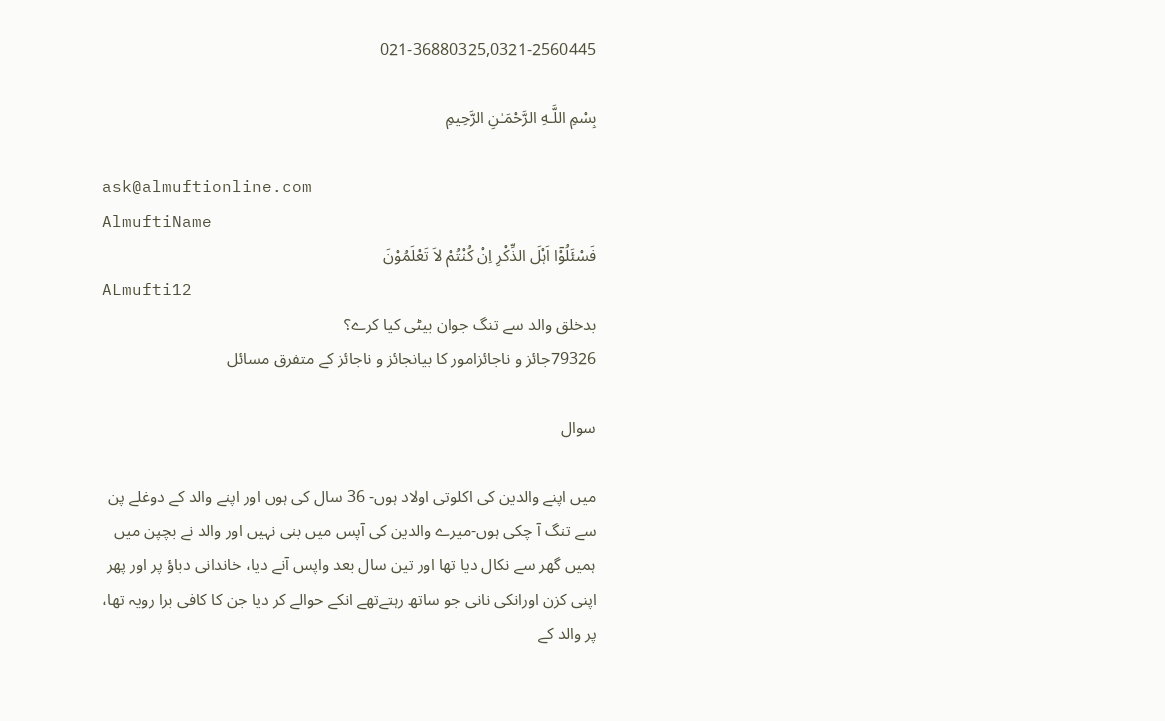021-36880325,0321-2560445

بِسْمِ اللَّـهِ الرَّحْمَـٰنِ الرَّحِيمِ

ask@almuftionline.com
AlmuftiName
فَسْئَلُوْٓا اَہْلَ الذِّکْرِ اِنْ کُنْتُمْ لاَ تَعْلَمُوْنَ
ALmufti12
بدخلق والد سے تنگ جوان بیٹی کیا کرے؟
79326جائز و ناجائزامور کا بیانجائز و ناجائز کے متفرق مسائل

سوال

میں اپنے والدین کی اکلوتی اولاد ہوں- 36 سال کی ہوں اور اپنے والد کے دوغلے پن سے تنگ آ چکی ہوں-میرے والدین کی آپس میں بنی نہیں اور والد نے بچپن میں ہمیں گھر سے نکال دیا تھا اور تین سال بعد واپس آنے دیا، خاندانی دباؤ پر اور پھر اپنی کزن اورانکی نانی جو ساتھ رہتےتھے انکے حوالے کر دیا جن کا کافی برا رویہ تھا، پر والد کے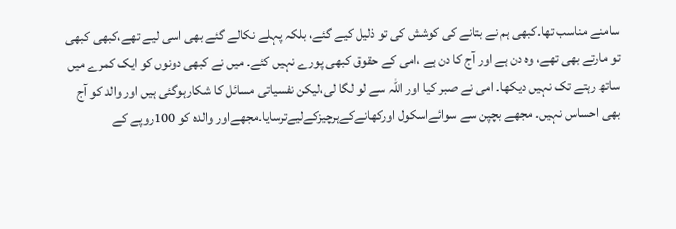سامنے مناسب تھا۔کبھی ہم نے بتانے کی کوشش کی تو ذلیل کیے گئے، بلکہ پہلے نکالے گئے بھی اسی لیے تھے،کبھی کبھی تو مارتے بھی تھے، وہ دن ہے اور آج کا دن ہے ،امی کے حقوق کبھی پورے نہیں کئے۔ میں نے کبھی دونوں کو ایک کمرے میں ساتھ رہتے تک نہیں دیکھا۔ امی نے صبر کيا اور اللہ سے لو لگا لی،لیکن نفسیاتی مسائل کا شکارہوگئی ہیں اور والد کو آج بھی احساس نہیں۔ مجھے بچپن سے سوائےاسکول اورکھانےکےہرچیزکےليےترسايا۔مجھےاور والدہ کو 100روپے کے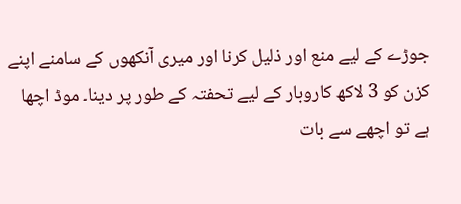جوڑے کے ليے منع اور ذلیل کرنا اور ميری آنکھوں کے سامنے اپنے کزن کو 3 لاکھ کاروبار کے ليے تحفتہ کے طور پر دینا۔ موڈ اچھا ہے تو اچھے سے بات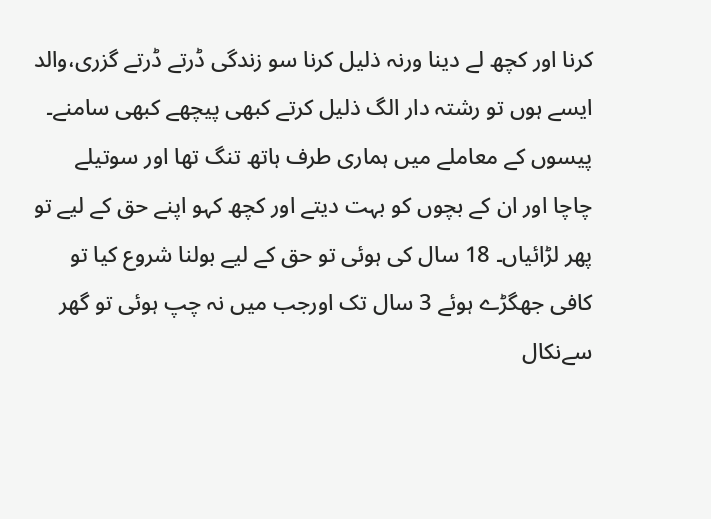کرنا اور کچھ لے دينا ورنہ ذلیل کرنا سو زندگی ڈرتے ڈرتے گزری،والد ایسے ہوں تو رشتہ دار الگ ذلیل کرتے کبھی پیچھے کبھی سامنے۔ پیسوں کے معاملے میں ہماری طرف ہاتھ تنگ تھا اور سوتیلے چاچا اور ان کے بچوں کو بہت دیتے اور کچھ کہو اپنے حق کے لیے تو پھر لڑائیاں۔ 18 سال کی ہوئی تو حق کے لیے بولنا شروع کیا تو کافی جھگڑے ہوئے 3 سال تک اورجب میں نہ چپ ہوئی تو گھر سےنکال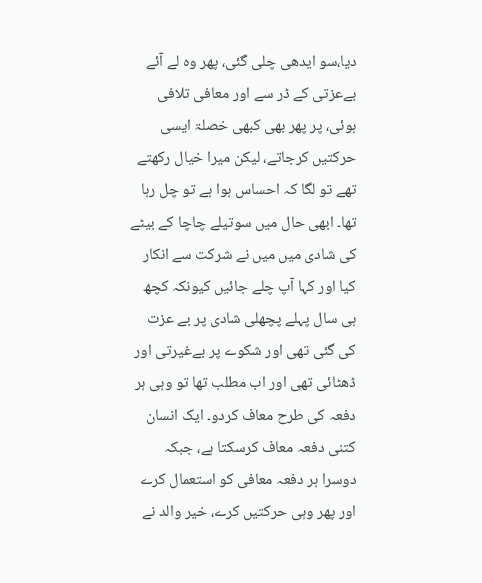دیا،سو ایدھی چلی گئی، پھر وہ لے آئے بےعزتی کے ڈر سے اور معافی تلافی ہوئی، پر پھر بھی کبھی خصلۃ ایسی حرکتیں کرجاتے، لیکن میرا خیال رکھتے تھے تو لگا کہ احساس ہوا ہے تو چل رہا تھا۔ ابھی حال میں سوتیلے چاچا کے بیٹے کی شادی میں میں نے شرکت سے انکار کیا اور کہا آپ چلے جائیں کیونکہ کچھ ہی سال پہلے پچھلی شادی پر بے عزت کی گئی تھی اور شکوے پر بےغیرتی اور ڈھٹائی تھی اور اب مطلب تھا تو وہی ہر دفعہ کی طرح معاف کردو۔ ایک انسان کتنی دفعہ معاف کرسکتا ہے، جبکہ دوسرا ہر دفعہ معافی کو استعمال کرے اور پھر وہی حرکتیں کرے، خیر والد نے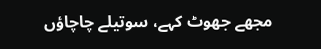مجھے جھوٹ کہے، سوتیلے چاچاؤں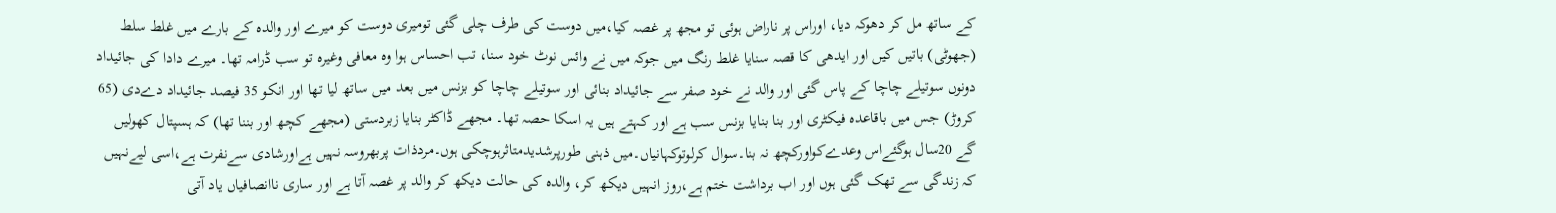کے ساتھ مل کر دھوکہ دیا، اوراس پر ناراض ہوئی تو مجھ پر غصہ کیا،میں دوست کی طرف چلی گئی تومیری دوست کو میرے اور والدہ کے بارے میں غلط سلط (جھوٹی) باتیں کیں اور ایدھی کا قصہ سنایا غلط رنگ میں جوکہ میں نے وائس نوٹ خود سنا، تب احساس ہوا وہ معافی وغیرہ تو سب ڈرامہ تھا۔ میرے دادا کی جائیداد دونوں سوتیلے چاچا کے پاس گئی اور والد نے خود صفر سے جائیداد بنائی اور سوتیلے چاچا کو بزنس میں بعد میں ساتھ لیا تھا اور انکو 35 فیصد جائیداد دےدی (65 کروڑ) جس میں باقاعدہ فیکٹری اور بنا بنایا بزنس سب ہے اور کہتے ہیں یہ اسکا حصہ تھا۔ مجھے ڈاکٹر بنایا زبردستی (مجھے کچھ اور بننا تھا) کہ ہسپتال کھوليں گے 20سال ہوگئےاس وعدےکواورکچھ نہ بنا۔سوال کرلوتوکہانیاں۔میں ذہنی طورپرشدیدمتاثرہوچکی ہوں۔مردذات پربھروسہ نہیں ہےاورشادی سےنفرت ہے،اسی لیےنہیں کہ زندگی سے تھک گئی ہوں اور اب برداشت ختم ہے،روز انہیں دیکھ کر، والدہ کی حالت دیکھ کر والد پر غصہ آتا ہے اور ساری ناانصافیاں یاد آتی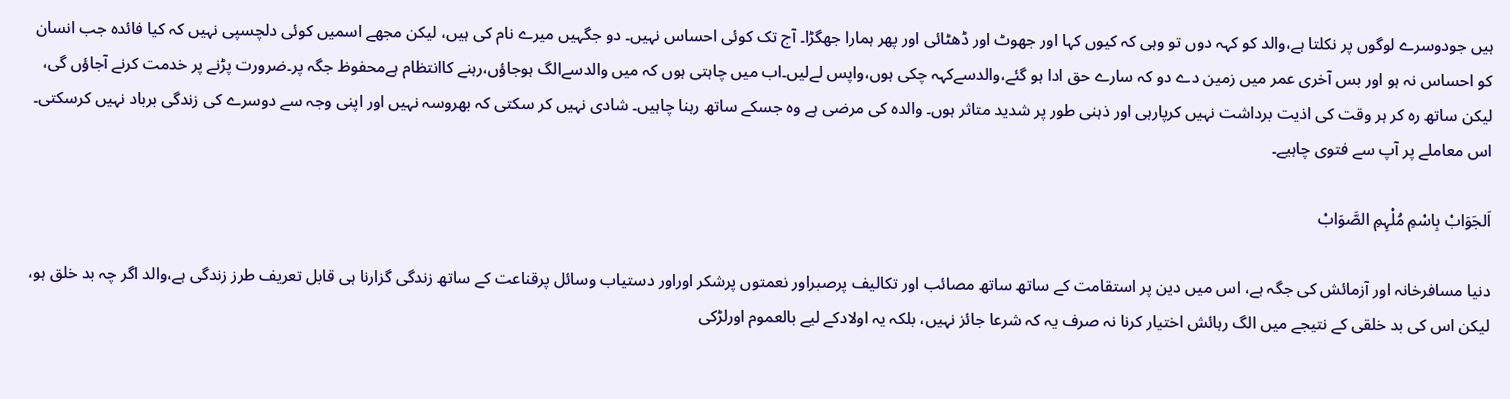ہیں جودوسرے لوگوں پر نکلتا ہے،والد کو کہہ دوں تو وہی کہ کیوں کہا اور جھوٹ اور ڈھٹائی اور پھر ہمارا جھگڑا۔ آج تک کوئی احساس نہیں۔ دو جگہيں میرے نام کی ہیں، لیکن مجھے اسمیں کوئی دلچسپی نہیں کہ کیا فائدہ جب انسان کو احساس نہ ہو اور بس آخری عمر میں زمین دے دو کہ سارے حق ادا ہو گئے،والدسےکہہ چکی ہوں،واپس لےلیں۔اب میں چاہتی ہوں کہ میں والدسےالگ ہوجاؤں،رہنے کاانتظام ہےمحفوظ جگہ پر۔ضرورت پڑنے پر خدمت کرنے آجاؤں گی، لیکن ساتھ رہ کر ہر وقت کی اذیت برداشت نہیں کرپارہی اور ذہنی طور پر شدید متاثر ہوں۔ والدہ کی مرضی ہے وہ جسکے ساتھ رہنا چاہیں۔ شادی نہیں کر سکتی کہ بھروسہ نہیں اور اپنی وجہ سے دوسرے کی زندگی برباد نہیں کرسکتی۔ اس معاملے پر آپ سے فتوی چاہيے۔

اَلجَوَابْ بِاسْمِ مُلْہِمِ الصَّوَابْ

دنیا مسافرخانہ اور آزمائش کی جگہ ہے، اس میں دین پر استقامت کے ساتھ ساتھ مصائب اور تکالیف پرصبراور نعمتوں پرشکر اوراور دستیاب وسائل پرقناعت کے ساتھ زندگی گزارنا ہی قابل تعریف طرز زندگی ہے،والد اگر چہ بد خلق ہو، لیکن اس کی بد خلقی کے نتیجے میں الگ رہائش اختیار کرنا نہ صرف یہ کہ شرعا جائز نہیں، بلکہ یہ اولادکے لیے بالعموم اورلڑکی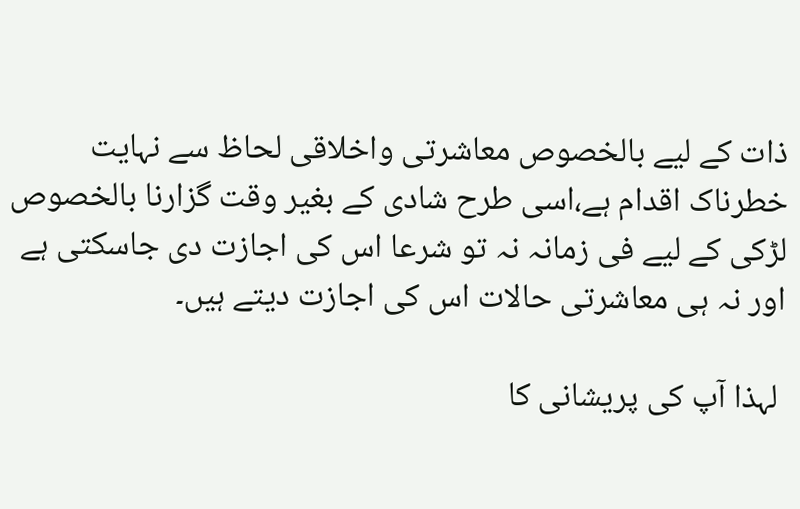ذات کے لیے بالخصوص معاشرتی واخلاقی لحاظ سے نہایت خطرناک اقدام ہے،اسی طرح شادی کے بغیر وقت گزارنا بالخصوص لڑکی کے لیے فی زمانہ نہ تو شرعا اس کی اجازت دی جاسکتی ہے اور نہ ہی معاشرتی حالات اس کی اجازت دیتے ہیں۔

 لہذا آپ کی پریشانی کا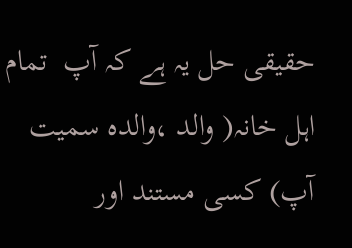حقیقی حل یہ ہے کہ آپ  تمام اہل خانہ( والد ،والدہ سمیت آپ) کسی مستند اور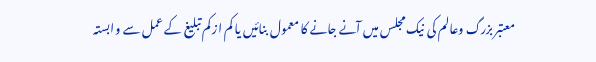معتبر بزرگ وعالم کی نیک مجلس میں آنے جانے کا معمول بنائیں یا کم از کم تبلیغ کے عمل سے وابستہ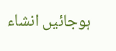ہوجائیں انشاء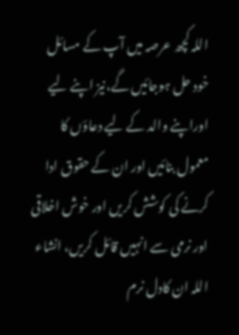اللہ کچھ عرصہ میں آپ کے مسائل خود حل ہوجائیں گے،نیز اپنے لیے اوراپنے والد کے لیے دعاؤں کا معمول بنائیں اور ان کے حقوق ادا کرنے کی کوشش کریں اور خوش اخلاقی اور نرمی سے انہیں قائل کریں، انشاء اللہ ان کادل نرم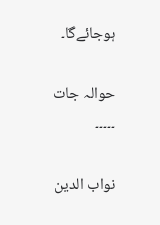ہوجائےگا۔

حوالہ جات
۔۔۔۔۔

نواب الدین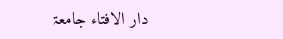دار الافتاء جامعۃ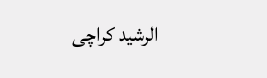الرشید کراچی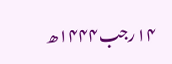۱۴رجب۱۴۴۴ھ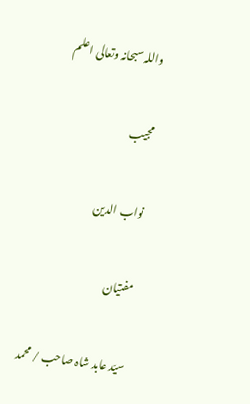واللہ سبحانہ وتعالی اعلم

مجیب

نواب الدین

مفتیان

سیّد عابد شاہ صاحب / محمد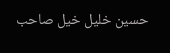حسین خلیل خیل صاحب